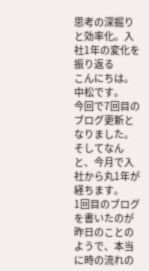思考の深掘りと効率化。入社1年の変化を振り返る
こんにちは。中松です。
今回で7回目のブログ更新となりました。
そしてなんと、今月で入社から丸1年が経ちます。
1回目のブログを書いたのが昨日のことのようで、本当に時の流れの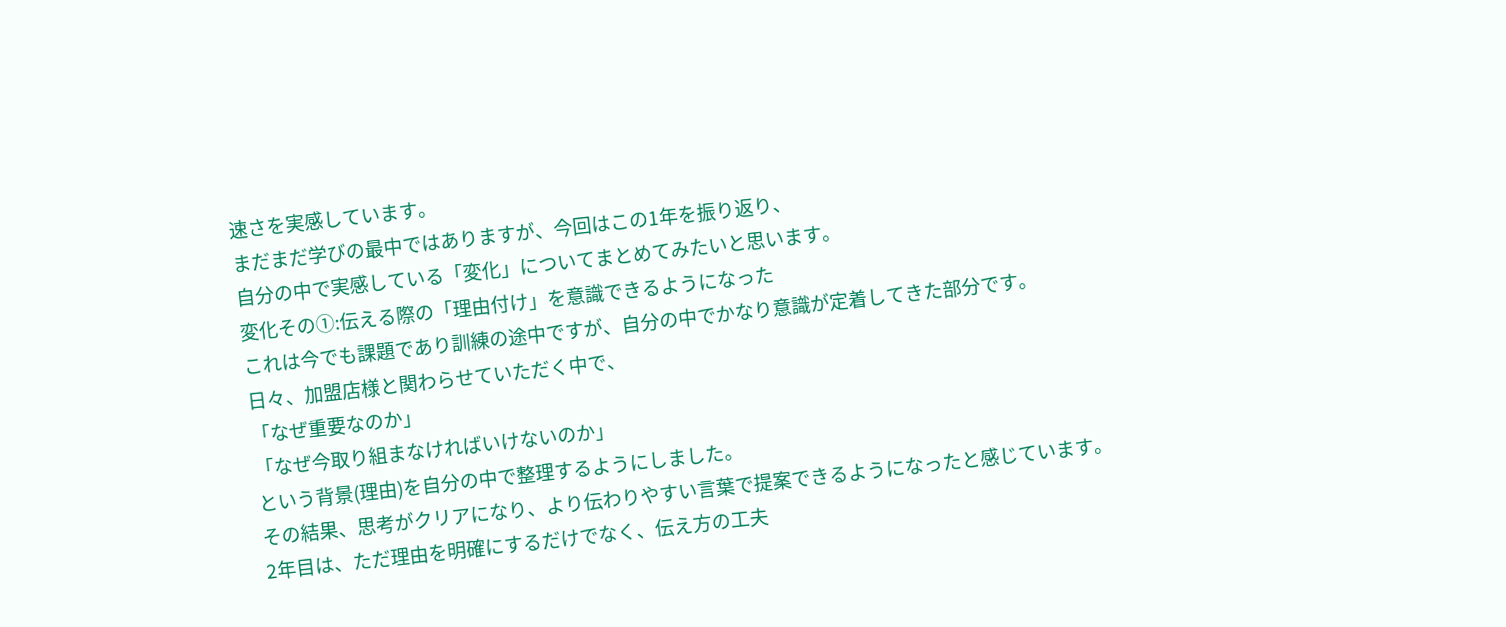速さを実感しています。
まだまだ学びの最中ではありますが、今回はこの1年を振り返り、
自分の中で実感している「変化」についてまとめてみたいと思います。
変化その①:伝える際の「理由付け」を意識できるようになった
これは今でも課題であり訓練の途中ですが、自分の中でかなり意識が定着してきた部分です。
日々、加盟店様と関わらせていただく中で、
「なぜ重要なのか」
「なぜ今取り組まなければいけないのか」
という背景(理由)を自分の中で整理するようにしました。
その結果、思考がクリアになり、より伝わりやすい言葉で提案できるようになったと感じています。
2年目は、ただ理由を明確にするだけでなく、伝え方の工夫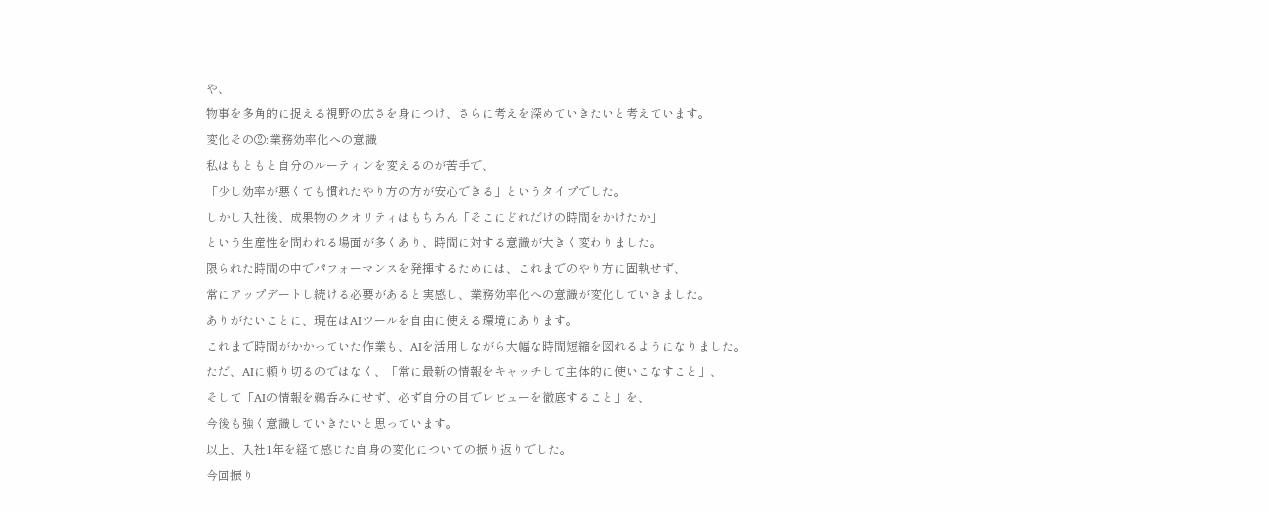や、
物事を多角的に捉える視野の広さを身につけ、さらに考えを深めていきたいと考えています。
変化その②:業務効率化への意識
私はもともと自分のルーティンを変えるのが苦手で、
「少し効率が悪くても慣れたやり方の方が安心できる」というタイプでした。
しかし入社後、成果物のクオリティはもちろん「そこにどれだけの時間をかけたか」
という生産性を問われる場面が多くあり、時間に対する意識が大きく変わりました。
限られた時間の中でパフォーマンスを発揮するためには、これまでのやり方に固執せず、
常にアップデートし続ける必要があると実感し、業務効率化への意識が変化していきました。
ありがたいことに、現在はAIツールを自由に使える環境にあります。
これまで時間がかかっていた作業も、AIを活用しながら大幅な時間短縮を図れるようになりました。
ただ、AIに頼り切るのではなく、「常に最新の情報をキャッチして主体的に使いこなすこと」、
そして「AIの情報を鵜呑みにせず、必ず自分の目でレビューを徹底すること」を、
今後も強く意識していきたいと思っています。
以上、入社1年を経て感じた自身の変化についての振り返りでした。
今回振り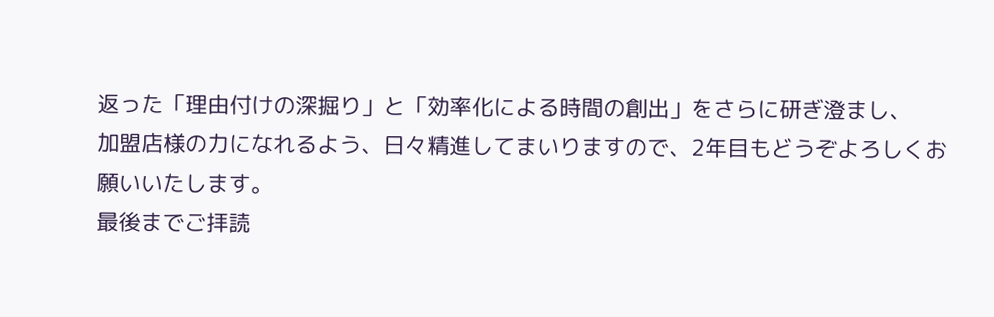返った「理由付けの深掘り」と「効率化による時間の創出」をさらに研ぎ澄まし、
加盟店様の力になれるよう、日々精進してまいりますので、2年目もどうぞよろしくお願いいたします。
最後までご拝読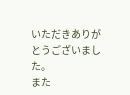いただきありがとうございました。
また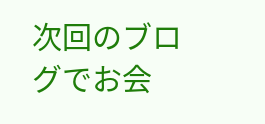次回のブログでお会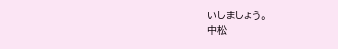いしましょう。
中松